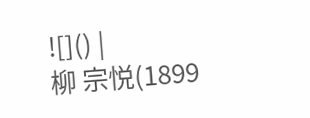![]() |
柳 宗悦(1899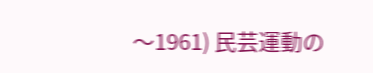〜1961) 民芸運動の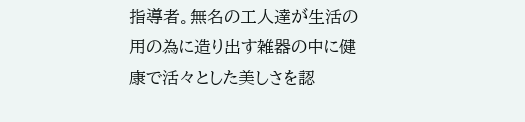指導者。無名の工人達が生活の用の為に造り出す雑器の中に健康で活々とした美しさを認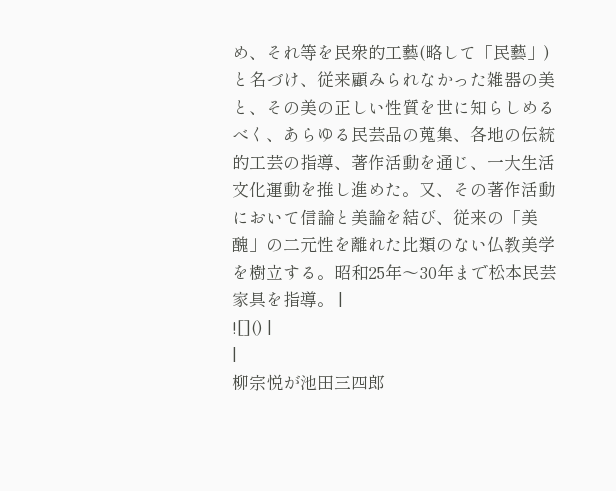め、それ等を民衆的工藝(略して「民藝」)と名づけ、従来顧みられなかった雑器の美と、その美の正しい性質を世に知らしめるべく、あらゆる民芸品の蒐集、各地の伝統的工芸の指導、著作活動を通じ、一大生活文化運動を推し進めた。又、その著作活動において信論と美論を結び、従来の「美醜」の二元性を離れた比類のない仏教美学を樹立する。昭和25年〜30年まで松本民芸家具を指導。 |
![]() |
|
柳宗悦が池田三四郎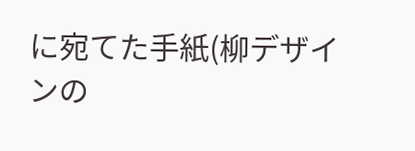に宛てた手紙(柳デザインの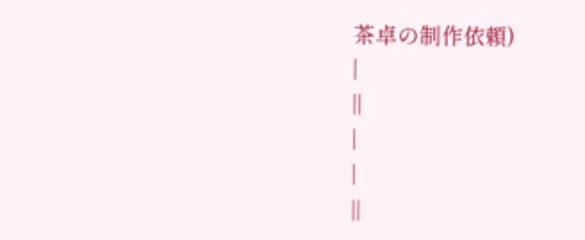茶卓の制作依頼)
|
||
|
|
||